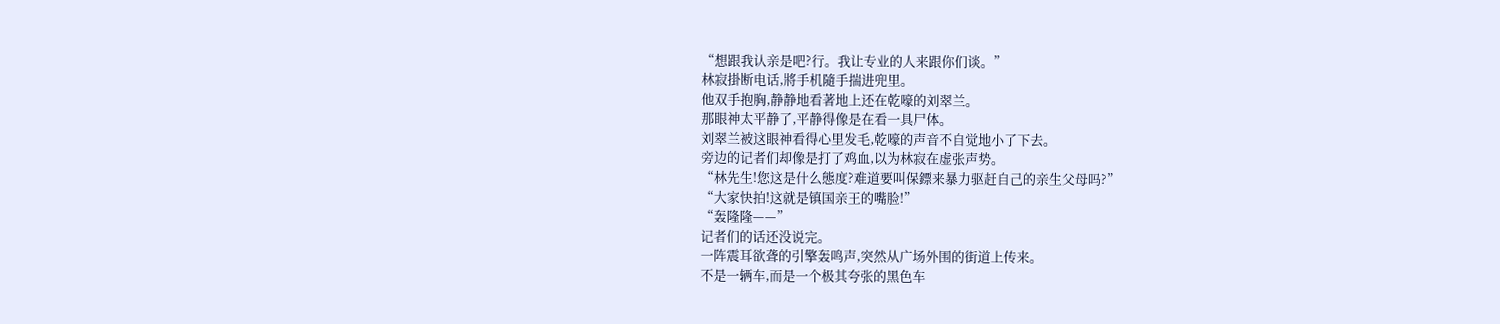“想跟我认亲是吧?行。我让专业的人来跟你们谈。”
林寂掛断电话,將手机隨手揣进兜里。
他双手抱胸,静静地看著地上还在乾嚎的刘翠兰。
那眼神太平静了,平静得像是在看一具尸体。
刘翠兰被这眼神看得心里发毛,乾嚎的声音不自觉地小了下去。
旁边的记者们却像是打了鸡血,以为林寂在虚张声势。
“林先生!您这是什么態度?难道要叫保鏢来暴力驱赶自己的亲生父母吗?”
“大家快拍!这就是镇国亲王的嘴脸!”
“轰隆隆——”
记者们的话还没说完。
一阵震耳欲聋的引擎轰鸣声,突然从广场外围的街道上传来。
不是一辆车,而是一个极其夸张的黑色车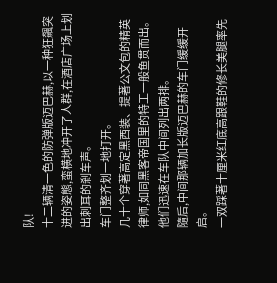队!
十二辆清一色的防弹版迈巴赫,以一种狂飆突进的姿態,蛮横地冲开了人群,在酒店广场上划出刺耳的剎车声。
车门整齐划一地打开。
几十个穿著高定黑西装、提著公文包的精英律师,如同黑客帝国里的特工一般鱼贯而出。
他们迅速在车队中间列出两排。
隨后,中间那辆加长版迈巴赫的车门缓缓开启。
一双踩著十厘米红底高跟鞋的修长美腿率先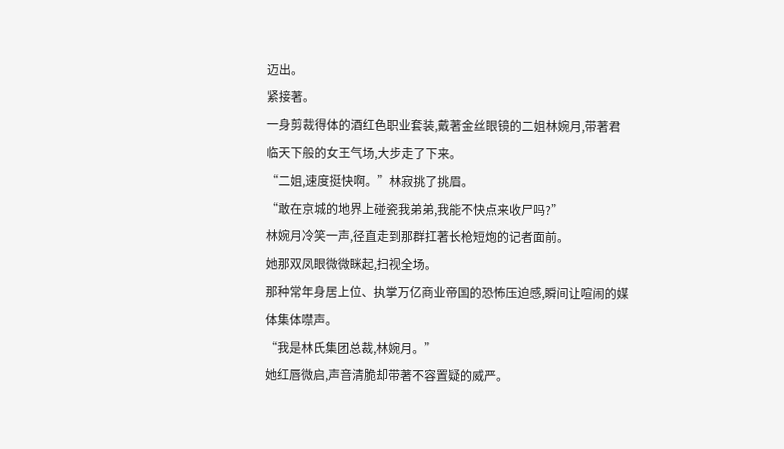迈出。
紧接著。
一身剪裁得体的酒红色职业套装,戴著金丝眼镜的二姐林婉月,带著君临天下般的女王气场,大步走了下来。
“二姐,速度挺快啊。”林寂挑了挑眉。
“敢在京城的地界上碰瓷我弟弟,我能不快点来收尸吗?”
林婉月冷笑一声,径直走到那群扛著长枪短炮的记者面前。
她那双凤眼微微眯起,扫视全场。
那种常年身居上位、执掌万亿商业帝国的恐怖压迫感,瞬间让喧闹的媒体集体噤声。
“我是林氏集团总裁,林婉月。”
她红唇微启,声音清脆却带著不容置疑的威严。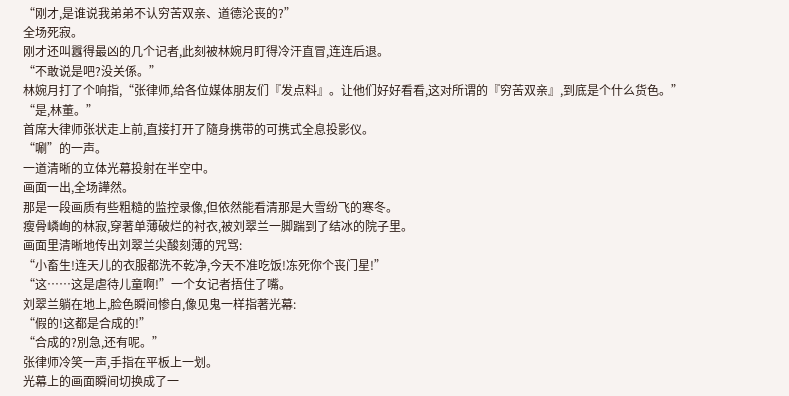“刚才,是谁说我弟弟不认穷苦双亲、道德沦丧的?”
全场死寂。
刚才还叫囂得最凶的几个记者,此刻被林婉月盯得冷汗直冒,连连后退。
“不敢说是吧?没关係。”
林婉月打了个响指,“张律师,给各位媒体朋友们『发点料』。让他们好好看看,这对所谓的『穷苦双亲』,到底是个什么货色。”
“是,林董。”
首席大律师张状走上前,直接打开了隨身携带的可携式全息投影仪。
“唰”的一声。
一道清晰的立体光幕投射在半空中。
画面一出,全场譁然。
那是一段画质有些粗糙的监控录像,但依然能看清那是大雪纷飞的寒冬。
瘦骨嶙峋的林寂,穿著单薄破烂的衬衣,被刘翠兰一脚踹到了结冰的院子里。
画面里清晰地传出刘翠兰尖酸刻薄的咒骂:
“小畜生!连天儿的衣服都洗不乾净,今天不准吃饭!冻死你个丧门星!”
“这……这是虐待儿童啊!”一个女记者捂住了嘴。
刘翠兰躺在地上,脸色瞬间惨白,像见鬼一样指著光幕:
“假的!这都是合成的!”
“合成的?別急,还有呢。”
张律师冷笑一声,手指在平板上一划。
光幕上的画面瞬间切换成了一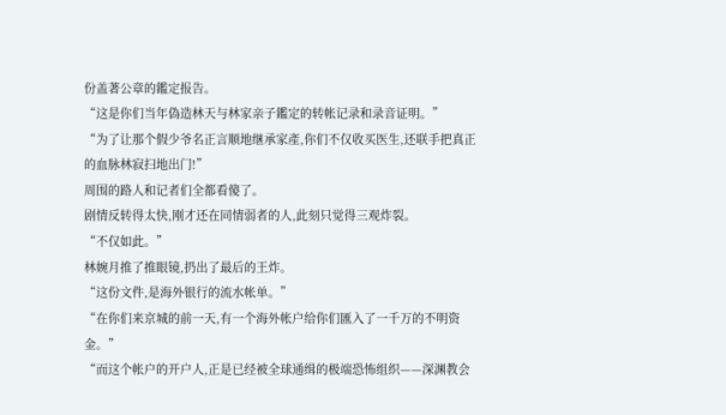份盖著公章的鑑定报告。
“这是你们当年偽造林天与林家亲子鑑定的转帐记录和录音证明。”
“为了让那个假少爷名正言顺地继承家產,你们不仅收买医生,还联手把真正的血脉林寂扫地出门!”
周围的路人和记者们全都看傻了。
剧情反转得太快,刚才还在同情弱者的人,此刻只觉得三观炸裂。
“不仅如此。”
林婉月推了推眼镜,扔出了最后的王炸。
“这份文件,是海外银行的流水帐单。”
“在你们来京城的前一天,有一个海外帐户给你们匯入了一千万的不明资金。”
“而这个帐户的开户人,正是已经被全球通缉的极端恐怖组织——深渊教会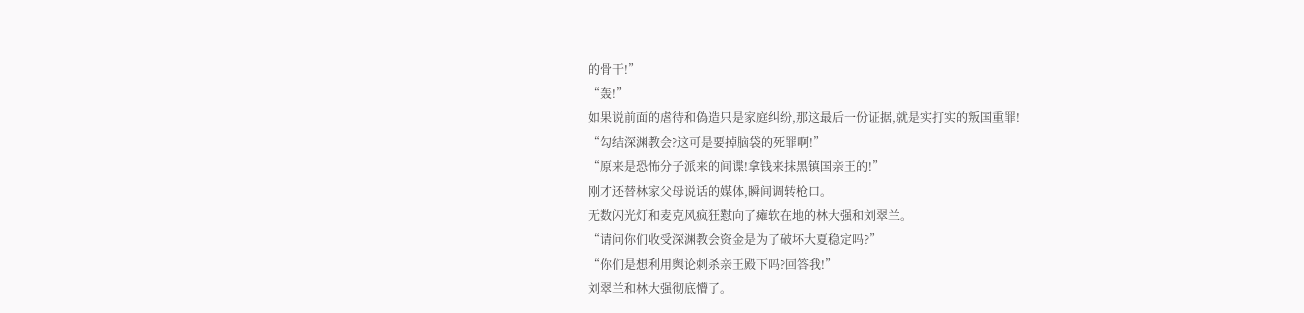的骨干!”
“轰!”
如果说前面的虐待和偽造只是家庭纠纷,那这最后一份证据,就是实打实的叛国重罪!
“勾结深渊教会?这可是要掉脑袋的死罪啊!”
“原来是恐怖分子派来的间谍!拿钱来抹黑镇国亲王的!”
刚才还替林家父母说话的媒体,瞬间调转枪口。
无数闪光灯和麦克风疯狂懟向了瘫软在地的林大强和刘翠兰。
“请问你们收受深渊教会资金是为了破坏大夏稳定吗?”
“你们是想利用舆论刺杀亲王殿下吗?回答我!”
刘翠兰和林大强彻底懵了。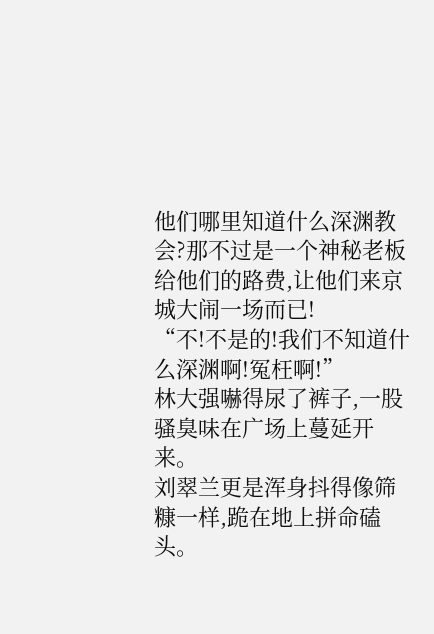他们哪里知道什么深渊教会?那不过是一个神秘老板给他们的路费,让他们来京城大闹一场而已!
“不!不是的!我们不知道什么深渊啊!冤枉啊!”
林大强嚇得尿了裤子,一股骚臭味在广场上蔓延开来。
刘翠兰更是浑身抖得像筛糠一样,跪在地上拼命磕头。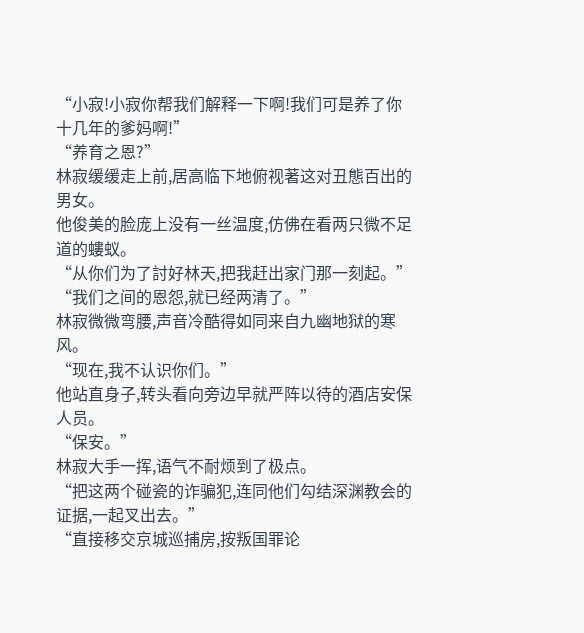“小寂!小寂你帮我们解释一下啊!我们可是养了你十几年的爹妈啊!”
“养育之恩?”
林寂缓缓走上前,居高临下地俯视著这对丑態百出的男女。
他俊美的脸庞上没有一丝温度,仿佛在看两只微不足道的螻蚁。
“从你们为了討好林天,把我赶出家门那一刻起。”
“我们之间的恩怨,就已经两清了。”
林寂微微弯腰,声音冷酷得如同来自九幽地狱的寒风。
“现在,我不认识你们。”
他站直身子,转头看向旁边早就严阵以待的酒店安保人员。
“保安。”
林寂大手一挥,语气不耐烦到了极点。
“把这两个碰瓷的诈骗犯,连同他们勾结深渊教会的证据,一起叉出去。”
“直接移交京城巡捕房,按叛国罪论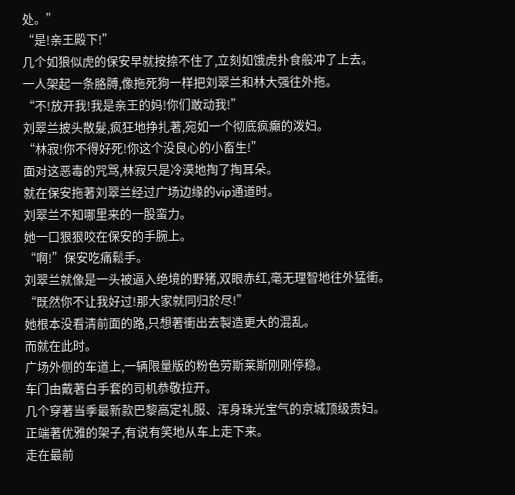处。”
“是!亲王殿下!”
几个如狼似虎的保安早就按捺不住了,立刻如饿虎扑食般冲了上去。
一人架起一条胳膊,像拖死狗一样把刘翠兰和林大强往外拖。
“不!放开我!我是亲王的妈!你们敢动我!”
刘翠兰披头散髮,疯狂地挣扎著,宛如一个彻底疯癲的泼妇。
“林寂!你不得好死!你这个没良心的小畜生!”
面对这恶毒的咒骂,林寂只是冷漠地掏了掏耳朵。
就在保安拖著刘翠兰经过广场边缘的vip通道时。
刘翠兰不知哪里来的一股蛮力。
她一口狠狠咬在保安的手腕上。
“啊!”保安吃痛鬆手。
刘翠兰就像是一头被逼入绝境的野猪,双眼赤红,毫无理智地往外猛衝。
“既然你不让我好过!那大家就同归於尽!”
她根本没看清前面的路,只想著衝出去製造更大的混乱。
而就在此时。
广场外侧的车道上,一辆限量版的粉色劳斯莱斯刚刚停稳。
车门由戴著白手套的司机恭敬拉开。
几个穿著当季最新款巴黎高定礼服、浑身珠光宝气的京城顶级贵妇。
正端著优雅的架子,有说有笑地从车上走下来。
走在最前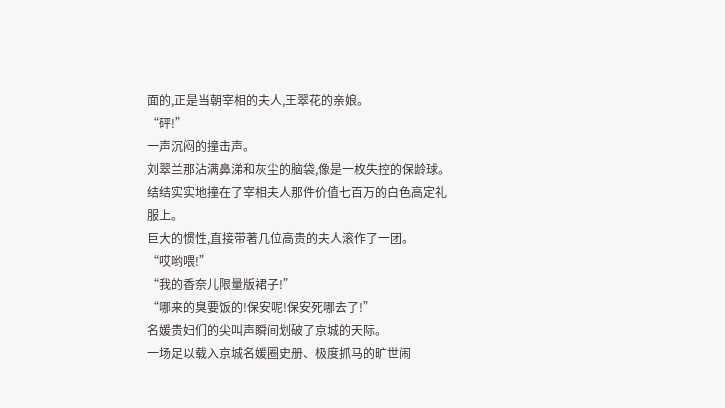面的,正是当朝宰相的夫人,王翠花的亲娘。
“砰!”
一声沉闷的撞击声。
刘翠兰那沾满鼻涕和灰尘的脑袋,像是一枚失控的保龄球。
结结实实地撞在了宰相夫人那件价值七百万的白色高定礼服上。
巨大的惯性,直接带著几位高贵的夫人滚作了一团。
“哎哟喂!”
“我的香奈儿限量版裙子!”
“哪来的臭要饭的!保安呢!保安死哪去了!”
名媛贵妇们的尖叫声瞬间划破了京城的天际。
一场足以载入京城名媛圈史册、极度抓马的旷世闹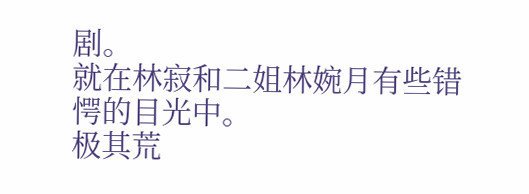剧。
就在林寂和二姐林婉月有些错愕的目光中。
极其荒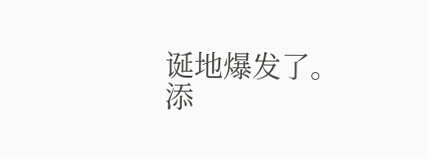诞地爆发了。
添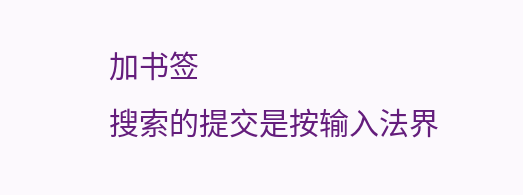加书签
搜索的提交是按输入法界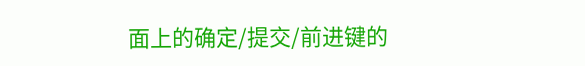面上的确定/提交/前进键的